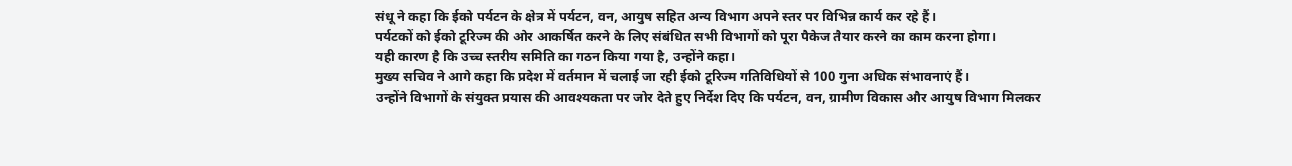संधू ने कहा कि ईको पर्यटन के क्षेत्र में पर्यटन, वन, आयुष सहित अन्य विभाग अपने स्तर पर विभिन्न कार्य कर रहे हैं।
पर्यटकों को ईको टूरिज्म की ओर आकर्षित करने के लिए संबंधित सभी विभागों को पूरा पैकेज तैयार करने का काम करना होगा।
यही कारण है कि उच्च स्तरीय समिति का गठन किया गया है, उन्होंने कहा।
मुख्य सचिव ने आगे कहा कि प्रदेश में वर्तमान में चलाई जा रही ईको टूरिज्म गतिविधियों से 100 गुना अधिक संभावनाएं हैं।
उन्होंने विभागों के संयुक्त प्रयास की आवश्यकता पर जोर देते हुए निर्देश दिए कि पर्यटन, वन, ग्रामीण विकास और आयुष विभाग मिलकर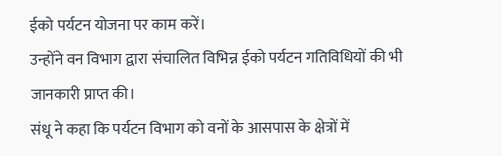ईको पर्यटन योजना पर काम करें।
उन्होंने वन विभाग द्वारा संचालित विभिन्न ईको पर्यटन गतिविधियों की भी जानकारी प्राप्त की।
संधू ने कहा कि पर्यटन विभाग को वनों के आसपास के क्षेत्रों में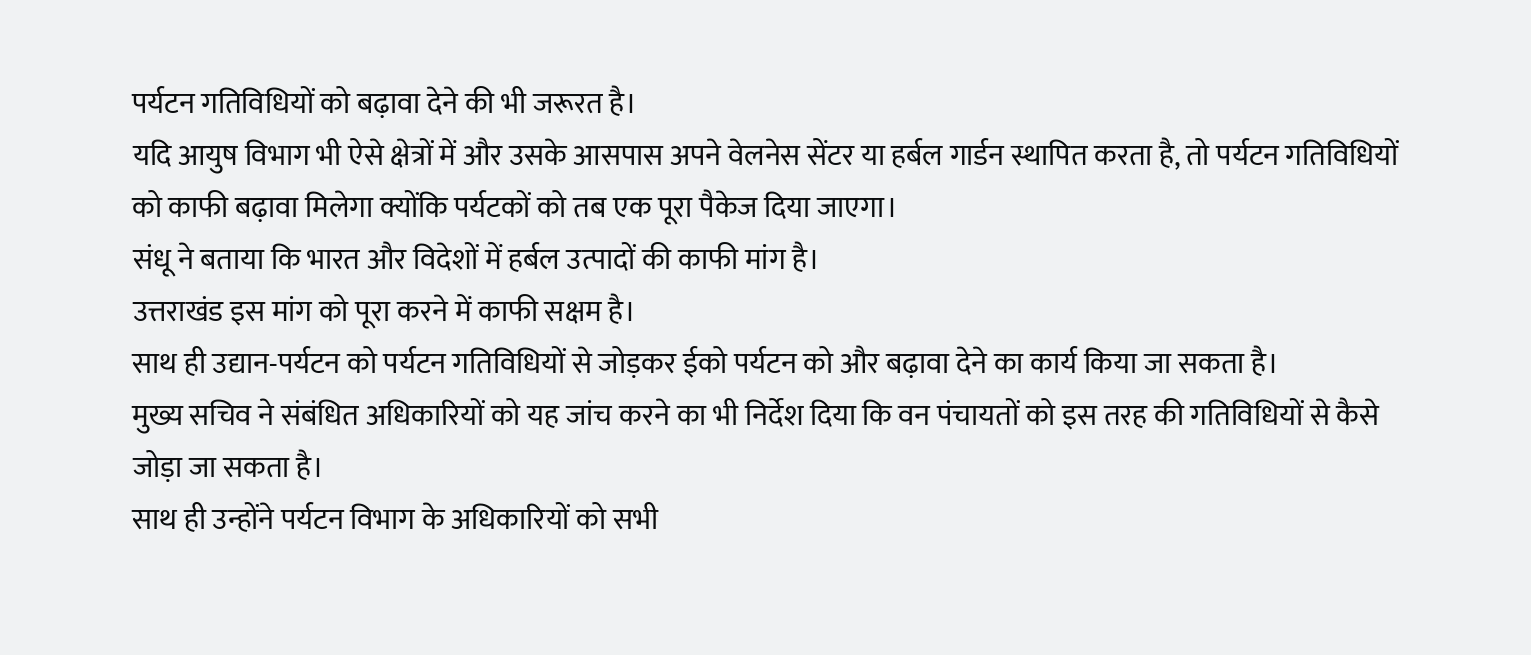पर्यटन गतिविधियों को बढ़ावा देने की भी जरूरत है।
यदि आयुष विभाग भी ऐसे क्षेत्रों में और उसके आसपास अपने वेलनेस सेंटर या हर्बल गार्डन स्थापित करता है, तो पर्यटन गतिविधियों को काफी बढ़ावा मिलेगा क्योंकि पर्यटकों को तब एक पूरा पैकेज दिया जाएगा।
संधू ने बताया कि भारत और विदेशों में हर्बल उत्पादों की काफी मांग है।
उत्तराखंड इस मांग को पूरा करने में काफी सक्षम है।
साथ ही उद्यान-पर्यटन को पर्यटन गतिविधियों से जोड़कर ईको पर्यटन को और बढ़ावा देने का कार्य किया जा सकता है।
मुख्य सचिव ने संबंधित अधिकारियों को यह जांच करने का भी निर्देश दिया कि वन पंचायतों को इस तरह की गतिविधियों से कैसे जोड़ा जा सकता है।
साथ ही उन्होंने पर्यटन विभाग के अधिकारियों को सभी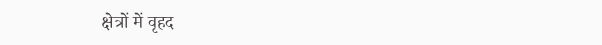क्षेत्रों में वृहद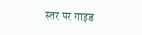स्तर पर गाइड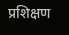प्रशिक्षण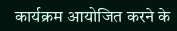कार्यक्रम आयोजित करने के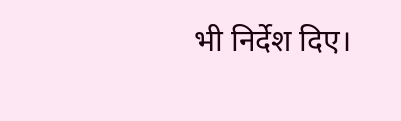भी निर्देश दिए।